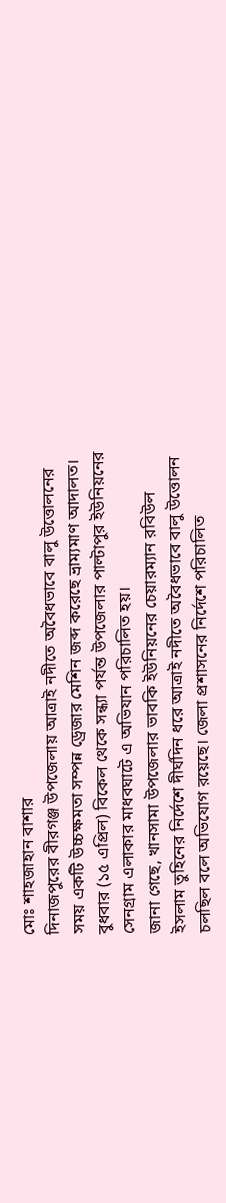মোঃ শাহজাহান বাশার
দিনাজপুরের বীরগঞ্জ উপজেলায় আত্রাই নদীতে অবৈধভাবে বালু উত্তোলনের সময় একটি উচ্চক্ষমতা সম্পন্ন ড্রেজার মেশিন জব্দ করেছে ভ্রাম্যমাণ আদালত। বুধবার (১৫ এপ্রিল) বিকেল থেকে সন্ধ্যা পর্যন্ত উপজেলার পাল্টাপুর ইউনিয়নের সেনগ্রাম এলাকার মাধবঘাটে এ অভিযান পরিচালিত হয়।
জানা গেছে, খানসামা উপজেলার ভাবকি ইউনিয়নের চেয়ারম্যান রবিউল ইসলাম তুহিনের নির্দেশে দীর্ঘদিন ধরে আত্রাই নদীতে অবৈধভাবে বালু উত্তোলন চলছিল বলে অভিযোগ রয়েছে। জেলা প্রশাসনের নির্দেশে পরিচালিত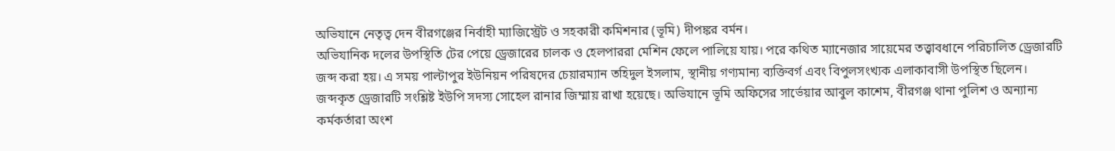অভিযানে নেতৃত্ব দেন বীরগঞ্জের নির্বাহী ম্যাজিস্ট্রেট ও সহকারী কমিশনার (ভূমি) দীপঙ্কর বর্মন।
অভিযানিক দলের উপস্থিতি টের পেয়ে ড্রেজারের চালক ও হেলপাররা মেশিন ফেলে পালিয়ে যায়। পরে কথিত ম্যানেজার সায়েমের তত্ত্বাবধানে পরিচালিত ড্রেজারটি জব্দ করা হয়। এ সময় পাল্টাপুর ইউনিয়ন পরিষদের চেয়ারম্যান তহিদুল ইসলাম, স্থানীয় গণ্যমান্য ব্যক্তিবর্গ এবং বিপুলসংখ্যক এলাকাবাসী উপস্থিত ছিলেন।
জব্দকৃত ড্রেজারটি সংশ্লিষ্ট ইউপি সদস্য সোহেল রানার জিম্মায় রাখা হয়েছে। অভিযানে ভূমি অফিসের সার্ভেয়ার আবুল কাশেম, বীরগঞ্জ থানা পুলিশ ও অন্যান্য কর্মকর্তারা অংশ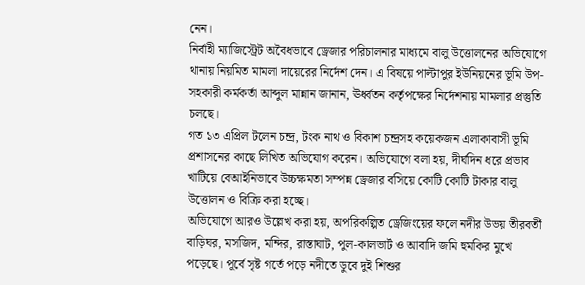নেন।
নির্বাহী ম্যাজিস্ট্রেট অবৈধভাবে ড্রেজার পরিচালনার মাধ্যমে বালু উত্তোলনের অভিযোগে থানায় নিয়মিত মামলা দায়েরের নির্দেশ দেন। এ বিষয়ে পাল্টাপুর ইউনিয়নের ভূমি উপ-সহকারী কর্মকর্তা আব্দুল মান্নান জানান, ঊর্ধ্বতন কর্তৃপক্ষের নির্দেশনায় মামলার প্রস্তুতি চলছে।
গত ১৩ এপ্রিল টলেন চন্দ্র, টংক নাথ ও বিকাশ চন্দ্রসহ কয়েকজন এলাকাবাসী ভূমি প্রশাসনের কাছে লিখিত অভিযোগ করেন। অভিযোগে বলা হয়, দীর্ঘদিন ধরে প্রভাব খাটিয়ে বেআইনিভাবে উচ্চক্ষমতা সম্পন্ন ড্রেজার বসিয়ে কোটি কোটি টাকার বালু উত্তোলন ও বিক্রি করা হচ্ছে।
অভিযোগে আরও উল্লেখ করা হয়, অপরিকল্পিত ড্রেজিংয়ের ফলে নদীর উভয় তীরবর্তী বাড়িঘর, মসজিদ, মন্দির, রাস্তাঘাট, পুল-কালভার্ট ও আবাদি জমি হুমকির মুখে পড়েছে। পূর্বে সৃষ্ট গর্তে পড়ে নদীতে ডুবে দুই শিশুর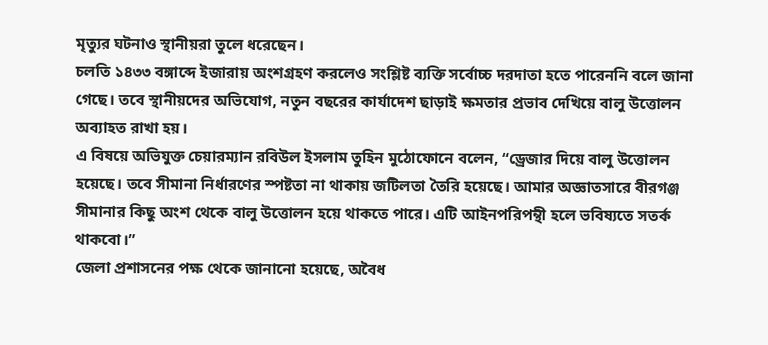মৃত্যুর ঘটনাও স্থানীয়রা তুলে ধরেছেন।
চলতি ১৪৩৩ বঙ্গাব্দে ইজারায় অংশগ্রহণ করলেও সংশ্লিষ্ট ব্যক্তি সর্বোচ্চ দরদাতা হতে পারেননি বলে জানা গেছে। তবে স্থানীয়দের অভিযোগ, নতুন বছরের কার্যাদেশ ছাড়াই ক্ষমতার প্রভাব দেখিয়ে বালু উত্তোলন অব্যাহত রাখা হয়।
এ বিষয়ে অভিযুক্ত চেয়ারম্যান রবিউল ইসলাম তুহিন মুঠোফোনে বলেন, “ড্রেজার দিয়ে বালু উত্তোলন হয়েছে। তবে সীমানা নির্ধারণের স্পষ্টতা না থাকায় জটিলতা তৈরি হয়েছে। আমার অজ্ঞাতসারে বীরগঞ্জ সীমানার কিছু অংশ থেকে বালু উত্তোলন হয়ে থাকতে পারে। এটি আইনপরিপন্থী হলে ভবিষ্যতে সতর্ক থাকবো।”
জেলা প্রশাসনের পক্ষ থেকে জানানো হয়েছে, অবৈধ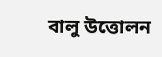বালু উত্তোলন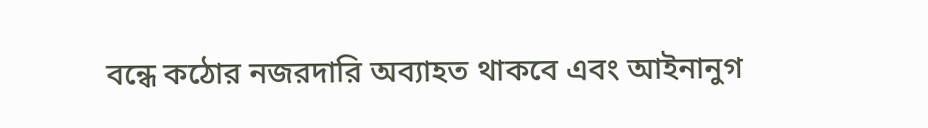বন্ধে কঠোর নজরদারি অব্যাহত থাকবে এবং আইনানুগ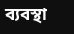ব্যবস্থা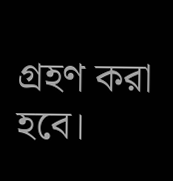গ্রহণ করা হবে।